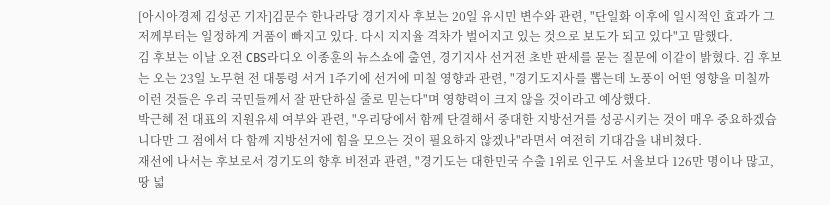[아시아경제 김성곤 기자]김문수 한나라당 경기지사 후보는 20일 유시민 변수와 관련, "단일화 이후에 일시적인 효과가 그저께부터는 일정하게 거품이 빠지고 있다. 다시 지지율 격차가 벌어지고 있는 것으로 보도가 되고 있다"고 말했다.
김 후보는 이날 오전 CBS라디오 이종훈의 뉴스쇼에 출연, 경기지사 선거전 초반 판세를 묻는 질문에 이같이 밝혔다. 김 후보는 오는 23일 노무현 전 대통령 서거 1주기에 선거에 미칠 영향과 관련, "경기도지사를 뽑는데 노풍이 어떤 영향을 미칠까 이런 것들은 우리 국민들께서 잘 판단하실 줄로 믿는다"며 영향력이 크지 않을 것이라고 예상했다.
박근혜 전 대표의 지원유세 여부와 관련, "우리당에서 함께 단결해서 중대한 지방선거를 성공시키는 것이 매우 중요하겠습니다만 그 점에서 다 함께 지방선거에 힘을 모으는 것이 필요하지 않겠나"라면서 여전히 기대감을 내비쳤다.
재선에 나서는 후보로서 경기도의 향후 비전과 관련, "경기도는 대한민국 수출 1위로 인구도 서울보다 126만 명이나 많고, 땅 넓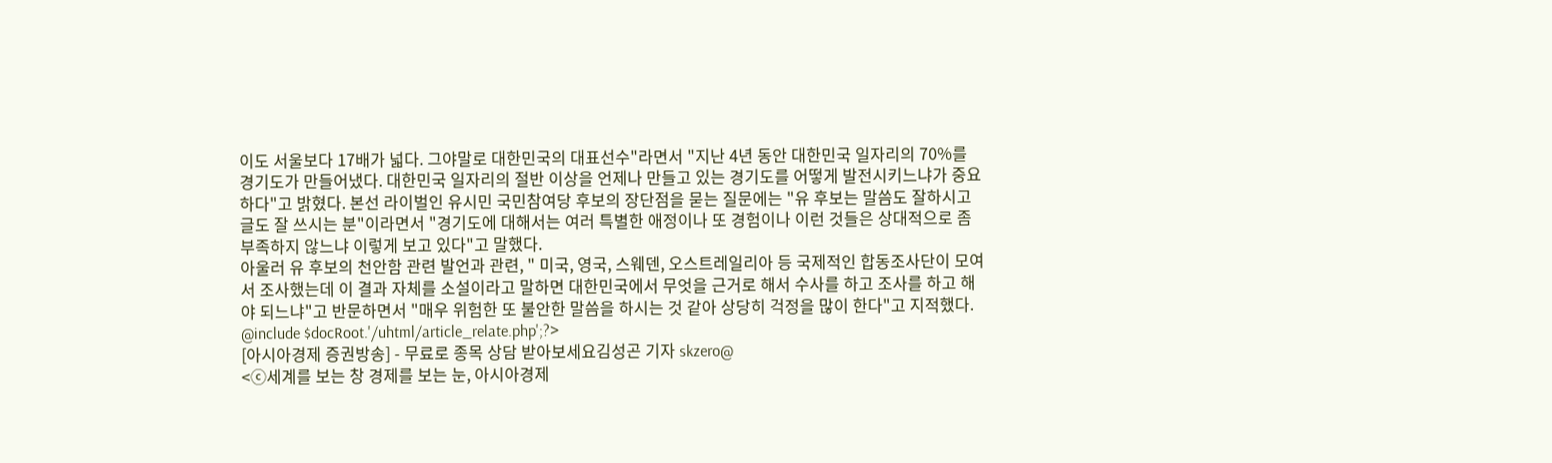이도 서울보다 17배가 넓다. 그야말로 대한민국의 대표선수"라면서 "지난 4년 동안 대한민국 일자리의 70%를 경기도가 만들어냈다. 대한민국 일자리의 절반 이상을 언제나 만들고 있는 경기도를 어떻게 발전시키느냐가 중요하다"고 밝혔다. 본선 라이벌인 유시민 국민참여당 후보의 장단점을 묻는 질문에는 "유 후보는 말씀도 잘하시고 글도 잘 쓰시는 분"이라면서 "경기도에 대해서는 여러 특별한 애정이나 또 경험이나 이런 것들은 상대적으로 좀 부족하지 않느냐 이렇게 보고 있다"고 말했다.
아울러 유 후보의 천안함 관련 발언과 관련, " 미국, 영국, 스웨덴, 오스트레일리아 등 국제적인 합동조사단이 모여서 조사했는데 이 결과 자체를 소설이라고 말하면 대한민국에서 무엇을 근거로 해서 수사를 하고 조사를 하고 해야 되느냐"고 반문하면서 "매우 위험한 또 불안한 말씀을 하시는 것 같아 상당히 걱정을 많이 한다"고 지적했다.
@include $docRoot.'/uhtml/article_relate.php';?>
[아시아경제 증권방송] - 무료로 종목 상담 받아보세요김성곤 기자 skzero@
<ⓒ세계를 보는 창 경제를 보는 눈, 아시아경제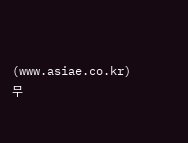(www.asiae.co.kr) 무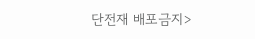단전재 배포금지>